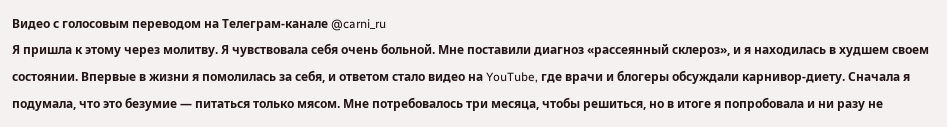Видео с голосовым переводом на Телеграм-канале @carni_ru
Я пришла к этому через молитву. Я чувствовала себя очень больной. Мне поставили диагноз «рассеянный склероз», и я находилась в худшем своем состоянии. Впервые в жизни я помолилась за себя, и ответом стало видео на YouTube, где врачи и блогеры обсуждали карнивор-диету. Сначала я подумала, что это безумие — питаться только мясом. Мне потребовалось три месяца, чтобы решиться, но в итоге я попробовала и ни разу не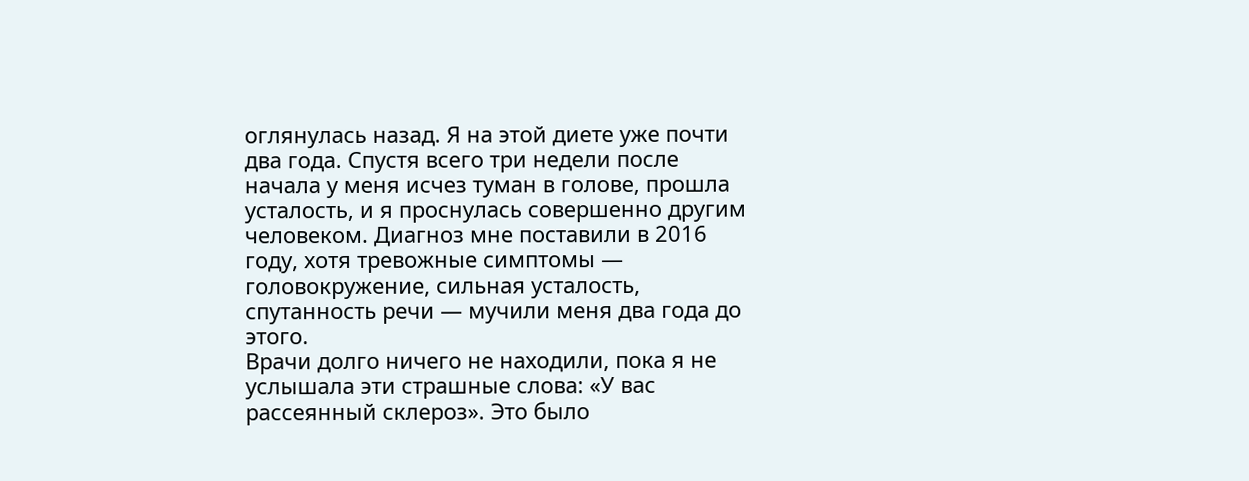оглянулась назад. Я на этой диете уже почти два года. Спустя всего три недели после начала у меня исчез туман в голове, прошла усталость, и я проснулась совершенно другим человеком. Диагноз мне поставили в 2016 году, хотя тревожные симптомы — головокружение, сильная усталость, спутанность речи — мучили меня два года до этого.
Врачи долго ничего не находили, пока я не услышала эти страшные слова: «У вас рассеянный склероз». Это было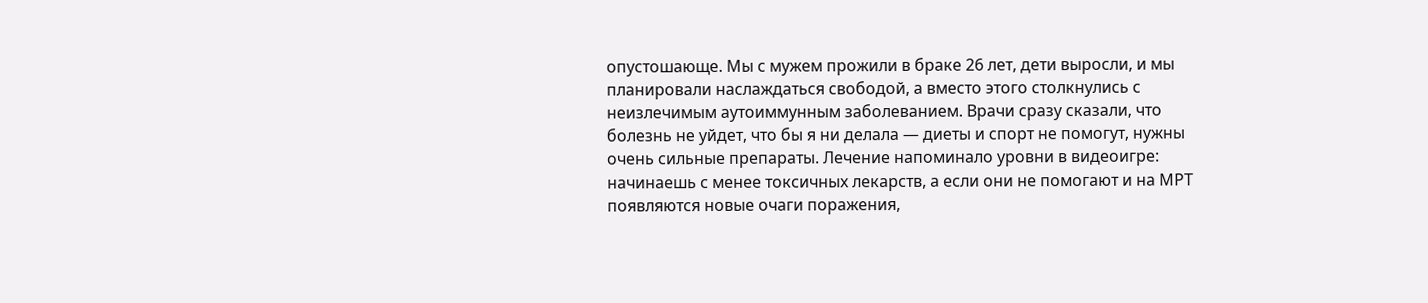опустошающе. Мы с мужем прожили в браке 26 лет, дети выросли, и мы планировали наслаждаться свободой, а вместо этого столкнулись с неизлечимым аутоиммунным заболеванием. Врачи сразу сказали, что болезнь не уйдет, что бы я ни делала — диеты и спорт не помогут, нужны очень сильные препараты. Лечение напоминало уровни в видеоигре: начинаешь с менее токсичных лекарств, а если они не помогают и на МРТ появляются новые очаги поражения,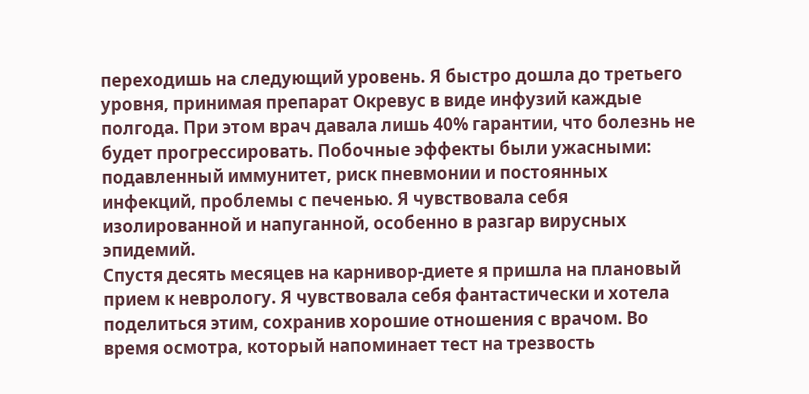переходишь на следующий уровень. Я быстро дошла до третьего уровня, принимая препарат Окревус в виде инфузий каждые полгода. При этом врач давала лишь 40% гарантии, что болезнь не будет прогрессировать. Побочные эффекты были ужасными: подавленный иммунитет, риск пневмонии и постоянных инфекций, проблемы с печенью. Я чувствовала себя изолированной и напуганной, особенно в разгар вирусных эпидемий.
Спустя десять месяцев на карнивор-диете я пришла на плановый прием к неврологу. Я чувствовала себя фантастически и хотела поделиться этим, сохранив хорошие отношения с врачом. Во время осмотра, который напоминает тест на трезвость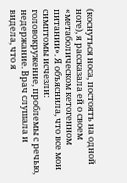(коснуться носа, постоять на одной ноге), я рассказала ей о своем «метаболическом кетогенном питании». Я объяснила, что все мои симптомы исчезли: головокружение, проблемы с речью, недержание. Врач слушала и видела, что я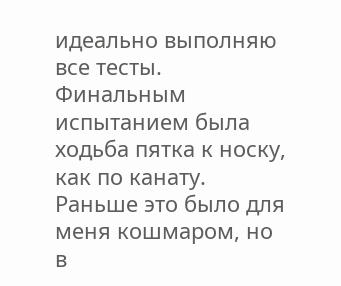идеально выполняю все тесты. Финальным испытанием была ходьба пятка к носку, как по канату. Раньше это было для меня кошмаром, но в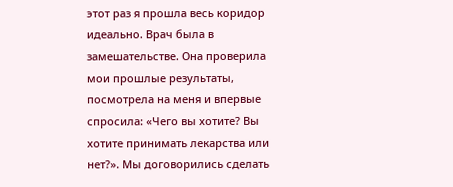этот раз я прошла весь коридор идеально. Врач была в замешательстве. Она проверила мои прошлые результаты, посмотрела на меня и впервые спросила: «Чего вы хотите? Вы хотите принимать лекарства или нет?». Мы договорились сделать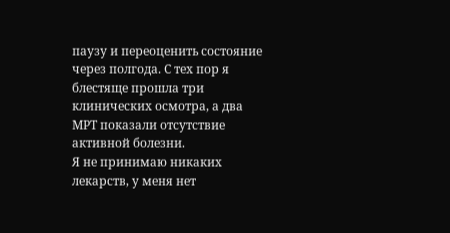паузу и переоценить состояние через полгода. С тех пор я блестяще прошла три клинических осмотра, а два МРТ показали отсутствие активной болезни.
Я не принимаю никаких лекарств, у меня нет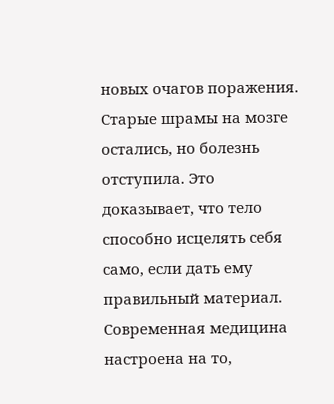новых очагов поражения. Старые шрамы на мозге остались, но болезнь отступила. Это доказывает, что тело способно исцелять себя само, если дать ему правильный материал. Современная медицина настроена на то,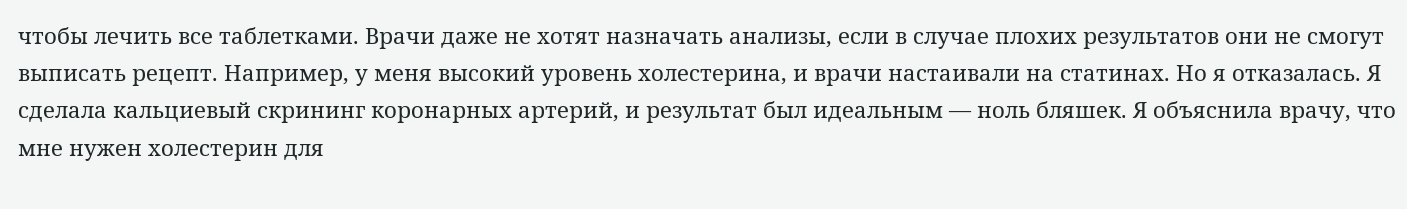чтобы лечить все таблетками. Врачи даже не хотят назначать анализы, если в случае плохих результатов они не смогут выписать рецепт. Например, у меня высокий уровень холестерина, и врачи настаивали на статинах. Но я отказалась. Я сделала кальциевый скрининг коронарных артерий, и результат был идеальным — ноль бляшек. Я объяснила врачу, что мне нужен холестерин для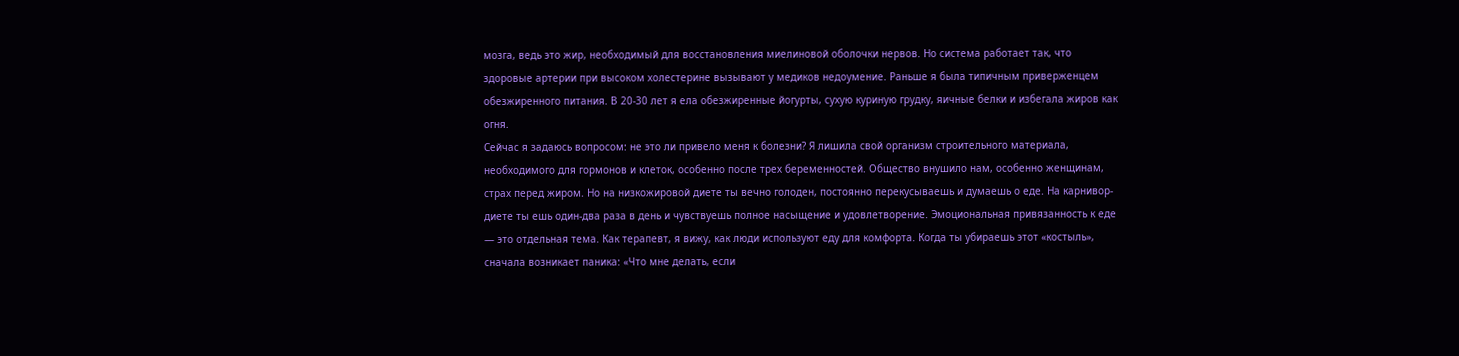мозга, ведь это жир, необходимый для восстановления миелиновой оболочки нервов. Но система работает так, что здоровые артерии при высоком холестерине вызывают у медиков недоумение. Раньше я была типичным приверженцем обезжиренного питания. В 20-30 лет я ела обезжиренные йогурты, сухую куриную грудку, яичные белки и избегала жиров как огня.
Сейчас я задаюсь вопросом: не это ли привело меня к болезни? Я лишила свой организм строительного материала, необходимого для гормонов и клеток, особенно после трех беременностей. Общество внушило нам, особенно женщинам, страх перед жиром. Но на низкожировой диете ты вечно голоден, постоянно перекусываешь и думаешь о еде. На карнивор-диете ты ешь один-два раза в день и чувствуешь полное насыщение и удовлетворение. Эмоциональная привязанность к еде — это отдельная тема. Как терапевт, я вижу, как люди используют еду для комфорта. Когда ты убираешь этот «костыль», сначала возникает паника: «Что мне делать, если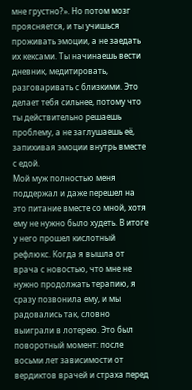мне грустно?». Но потом мозг проясняется, и ты учишься проживать эмоции, а не заедать их кексами. Ты начинаешь вести дневник, медитировать, разговаривать с близкими. Это делает тебя сильнее, потому что ты действительно решаешь проблему, а не заглушаешь её, запихивая эмоции внутрь вместе с едой.
Мой муж полностью меня поддержал и даже перешел на это питание вместе со мной, хотя ему не нужно было худеть. В итоге у него прошел кислотный рефлюкс. Когда я вышла от врача с новостью, что мне не нужно продолжать терапию, я сразу позвонила ему, и мы радовались так, словно выиграли в лотерею. Это был поворотный момент: после восьми лет зависимости от вердиктов врачей и страха перед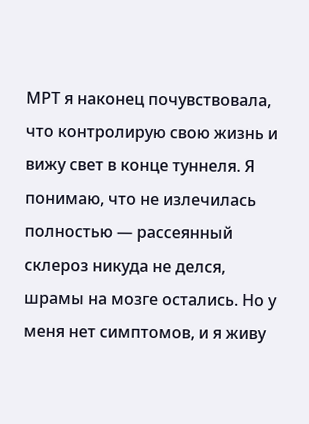МРТ я наконец почувствовала, что контролирую свою жизнь и вижу свет в конце туннеля. Я понимаю, что не излечилась полностью — рассеянный склероз никуда не делся, шрамы на мозге остались. Но у меня нет симптомов, и я живу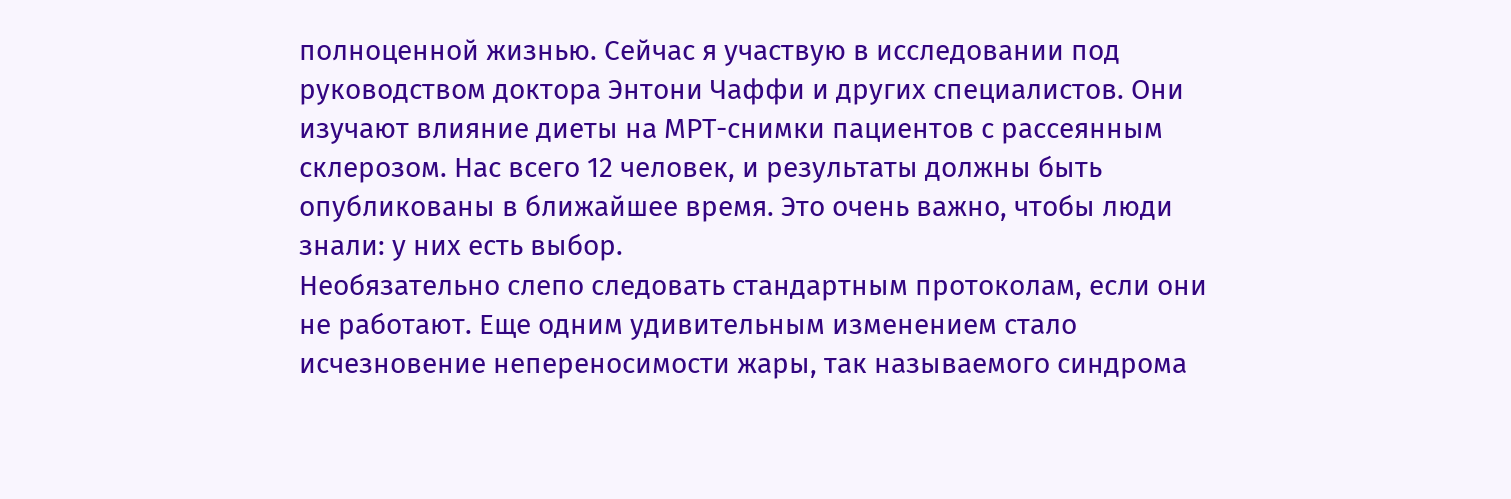полноценной жизнью. Сейчас я участвую в исследовании под руководством доктора Энтони Чаффи и других специалистов. Они изучают влияние диеты на МРТ-снимки пациентов с рассеянным склерозом. Нас всего 12 человек, и результаты должны быть опубликованы в ближайшее время. Это очень важно, чтобы люди знали: у них есть выбор.
Необязательно слепо следовать стандартным протоколам, если они не работают. Еще одним удивительным изменением стало исчезновение непереносимости жары, так называемого синдрома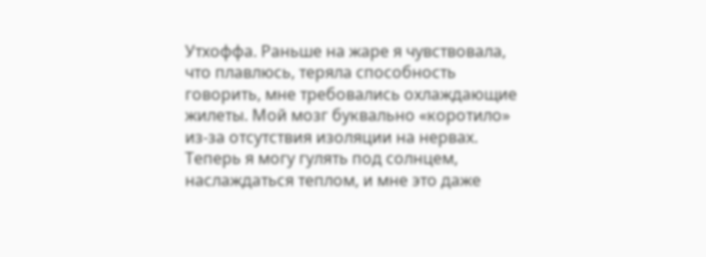Утхоффа. Раньше на жаре я чувствовала, что плавлюсь, теряла способность говорить, мне требовались охлаждающие жилеты. Мой мозг буквально «коротило» из-за отсутствия изоляции на нервах. Теперь я могу гулять под солнцем, наслаждаться теплом, и мне это даже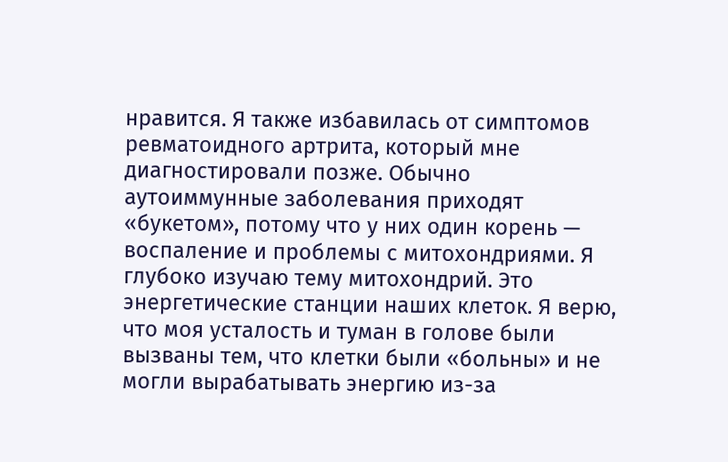нравится. Я также избавилась от симптомов ревматоидного артрита, который мне диагностировали позже. Обычно аутоиммунные заболевания приходят «букетом», потому что у них один корень — воспаление и проблемы с митохондриями. Я глубоко изучаю тему митохондрий. Это энергетические станции наших клеток. Я верю, что моя усталость и туман в голове были вызваны тем, что клетки были «больны» и не могли вырабатывать энергию из-за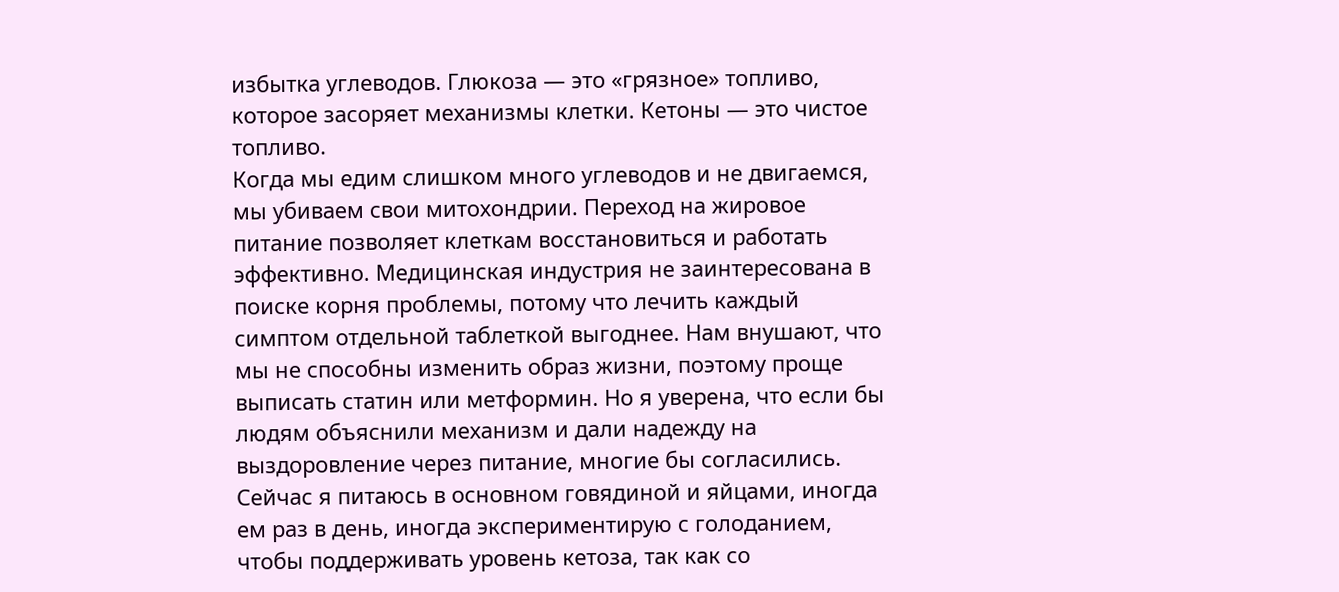избытка углеводов. Глюкоза — это «грязное» топливо, которое засоряет механизмы клетки. Кетоны — это чистое топливо.
Когда мы едим слишком много углеводов и не двигаемся, мы убиваем свои митохондрии. Переход на жировое питание позволяет клеткам восстановиться и работать эффективно. Медицинская индустрия не заинтересована в поиске корня проблемы, потому что лечить каждый симптом отдельной таблеткой выгоднее. Нам внушают, что мы не способны изменить образ жизни, поэтому проще выписать статин или метформин. Но я уверена, что если бы людям объяснили механизм и дали надежду на выздоровление через питание, многие бы согласились. Сейчас я питаюсь в основном говядиной и яйцами, иногда ем раз в день, иногда экспериментирую с голоданием, чтобы поддерживать уровень кетоза, так как со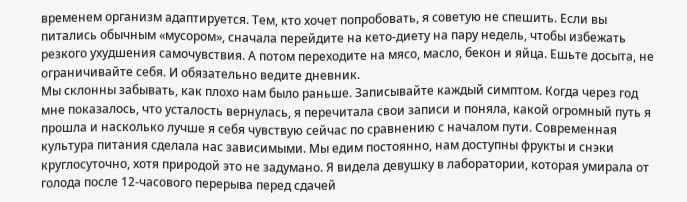временем организм адаптируется. Тем, кто хочет попробовать, я советую не спешить. Если вы питались обычным «мусором», сначала перейдите на кето-диету на пару недель, чтобы избежать резкого ухудшения самочувствия. А потом переходите на мясо, масло, бекон и яйца. Ешьте досыта, не ограничивайте себя. И обязательно ведите дневник.
Мы склонны забывать, как плохо нам было раньше. Записывайте каждый симптом. Когда через год мне показалось, что усталость вернулась, я перечитала свои записи и поняла, какой огромный путь я прошла и насколько лучше я себя чувствую сейчас по сравнению с началом пути. Современная культура питания сделала нас зависимыми. Мы едим постоянно, нам доступны фрукты и снэки круглосуточно, хотя природой это не задумано. Я видела девушку в лаборатории, которая умирала от голода после 12-часового перерыва перед сдачей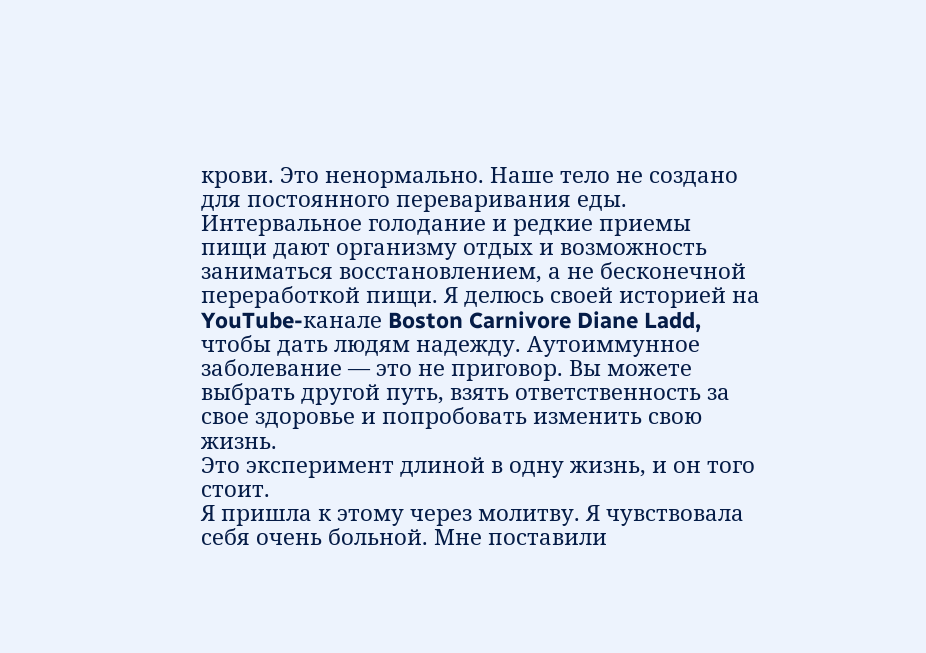крови. Это ненормально. Наше тело не создано для постоянного переваривания еды. Интервальное голодание и редкие приемы пищи дают организму отдых и возможность заниматься восстановлением, а не бесконечной переработкой пищи. Я делюсь своей историей на YouTube-канале Boston Carnivore Diane Ladd, чтобы дать людям надежду. Аутоиммунное заболевание — это не приговор. Вы можете выбрать другой путь, взять ответственность за свое здоровье и попробовать изменить свою жизнь.
Это эксперимент длиной в одну жизнь, и он того стоит.
Я пришла к этому через молитву. Я чувствовала себя очень больной. Мне поставили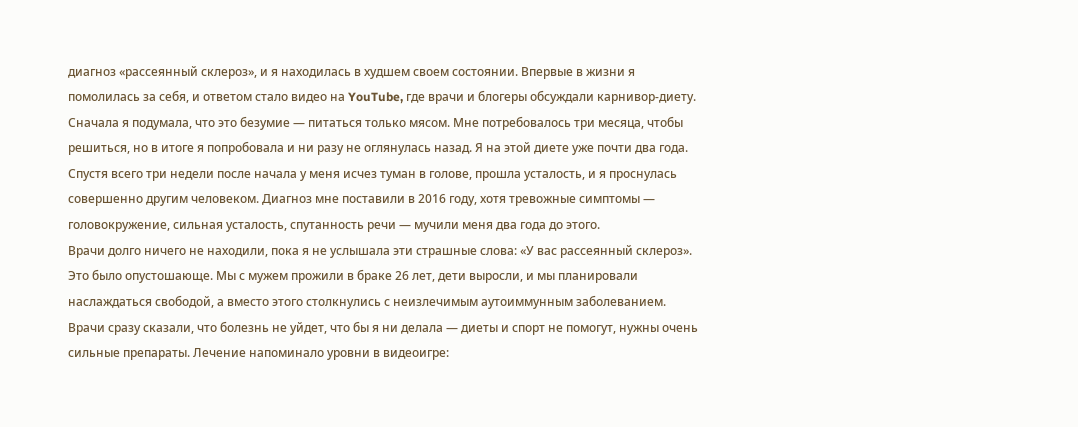диагноз «рассеянный склероз», и я находилась в худшем своем состоянии. Впервые в жизни я помолилась за себя, и ответом стало видео на YouTube, где врачи и блогеры обсуждали карнивор-диету. Сначала я подумала, что это безумие — питаться только мясом. Мне потребовалось три месяца, чтобы решиться, но в итоге я попробовала и ни разу не оглянулась назад. Я на этой диете уже почти два года. Спустя всего три недели после начала у меня исчез туман в голове, прошла усталость, и я проснулась совершенно другим человеком. Диагноз мне поставили в 2016 году, хотя тревожные симптомы — головокружение, сильная усталость, спутанность речи — мучили меня два года до этого.
Врачи долго ничего не находили, пока я не услышала эти страшные слова: «У вас рассеянный склероз». Это было опустошающе. Мы с мужем прожили в браке 26 лет, дети выросли, и мы планировали наслаждаться свободой, а вместо этого столкнулись с неизлечимым аутоиммунным заболеванием. Врачи сразу сказали, что болезнь не уйдет, что бы я ни делала — диеты и спорт не помогут, нужны очень сильные препараты. Лечение напоминало уровни в видеоигре: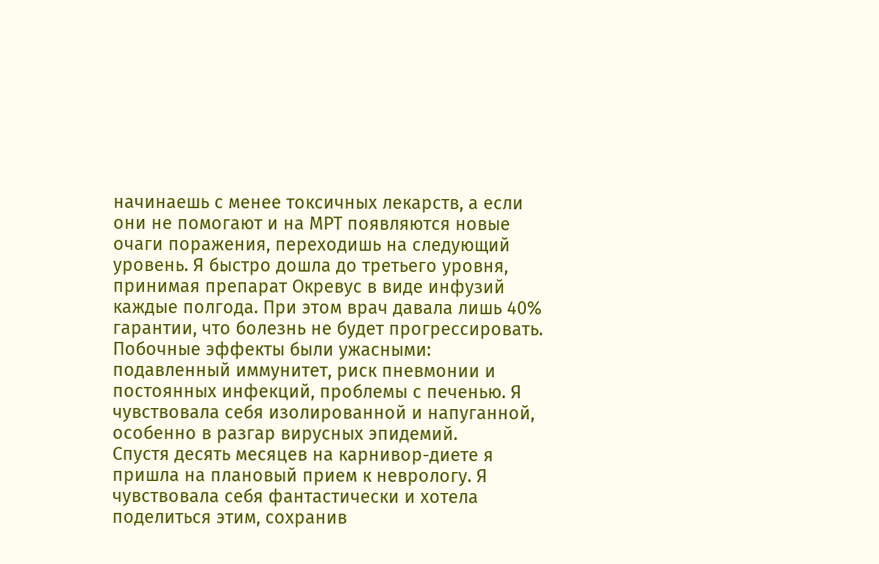начинаешь с менее токсичных лекарств, а если они не помогают и на МРТ появляются новые очаги поражения, переходишь на следующий уровень. Я быстро дошла до третьего уровня, принимая препарат Окревус в виде инфузий каждые полгода. При этом врач давала лишь 40% гарантии, что болезнь не будет прогрессировать. Побочные эффекты были ужасными: подавленный иммунитет, риск пневмонии и постоянных инфекций, проблемы с печенью. Я чувствовала себя изолированной и напуганной, особенно в разгар вирусных эпидемий.
Спустя десять месяцев на карнивор-диете я пришла на плановый прием к неврологу. Я чувствовала себя фантастически и хотела поделиться этим, сохранив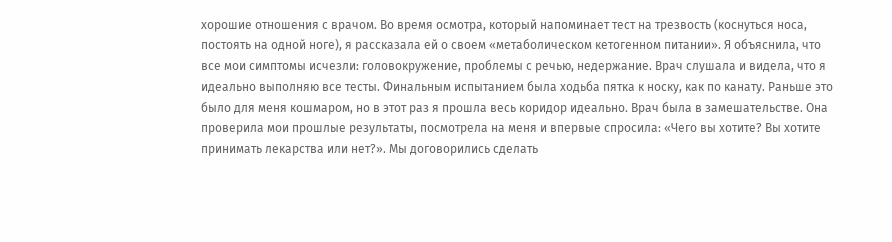хорошие отношения с врачом. Во время осмотра, который напоминает тест на трезвость (коснуться носа, постоять на одной ноге), я рассказала ей о своем «метаболическом кетогенном питании». Я объяснила, что все мои симптомы исчезли: головокружение, проблемы с речью, недержание. Врач слушала и видела, что я идеально выполняю все тесты. Финальным испытанием была ходьба пятка к носку, как по канату. Раньше это было для меня кошмаром, но в этот раз я прошла весь коридор идеально. Врач была в замешательстве. Она проверила мои прошлые результаты, посмотрела на меня и впервые спросила: «Чего вы хотите? Вы хотите принимать лекарства или нет?». Мы договорились сделать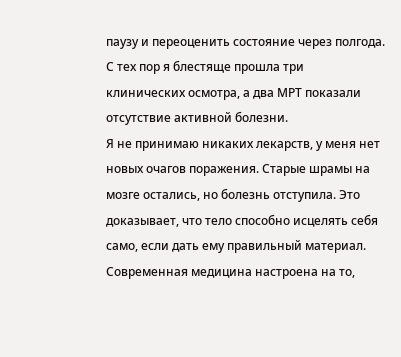паузу и переоценить состояние через полгода. С тех пор я блестяще прошла три клинических осмотра, а два МРТ показали отсутствие активной болезни.
Я не принимаю никаких лекарств, у меня нет новых очагов поражения. Старые шрамы на мозге остались, но болезнь отступила. Это доказывает, что тело способно исцелять себя само, если дать ему правильный материал. Современная медицина настроена на то,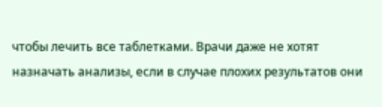чтобы лечить все таблетками. Врачи даже не хотят назначать анализы, если в случае плохих результатов они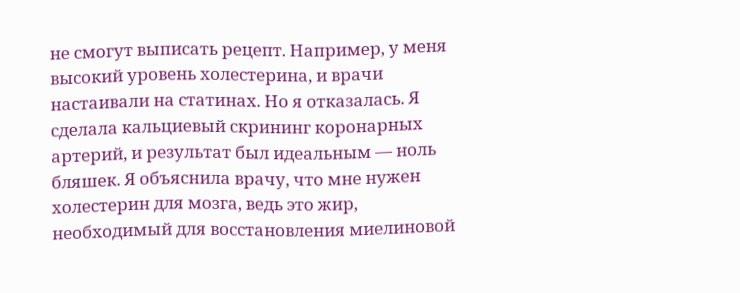не смогут выписать рецепт. Например, у меня высокий уровень холестерина, и врачи настаивали на статинах. Но я отказалась. Я сделала кальциевый скрининг коронарных артерий, и результат был идеальным — ноль бляшек. Я объяснила врачу, что мне нужен холестерин для мозга, ведь это жир, необходимый для восстановления миелиновой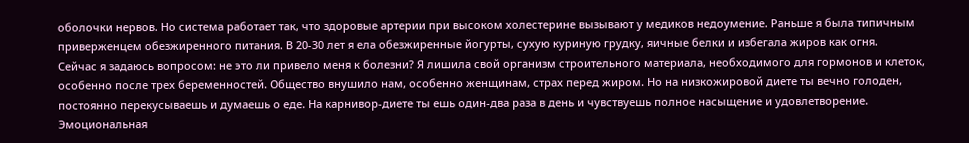оболочки нервов. Но система работает так, что здоровые артерии при высоком холестерине вызывают у медиков недоумение. Раньше я была типичным приверженцем обезжиренного питания. В 20-30 лет я ела обезжиренные йогурты, сухую куриную грудку, яичные белки и избегала жиров как огня.
Сейчас я задаюсь вопросом: не это ли привело меня к болезни? Я лишила свой организм строительного материала, необходимого для гормонов и клеток, особенно после трех беременностей. Общество внушило нам, особенно женщинам, страх перед жиром. Но на низкожировой диете ты вечно голоден, постоянно перекусываешь и думаешь о еде. На карнивор-диете ты ешь один-два раза в день и чувствуешь полное насыщение и удовлетворение. Эмоциональная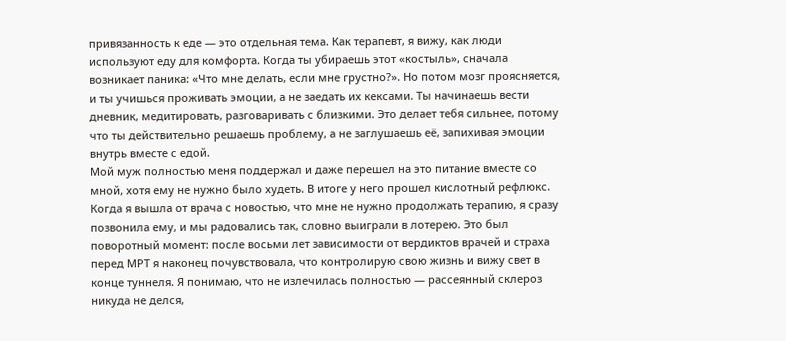привязанность к еде — это отдельная тема. Как терапевт, я вижу, как люди используют еду для комфорта. Когда ты убираешь этот «костыль», сначала возникает паника: «Что мне делать, если мне грустно?». Но потом мозг проясняется, и ты учишься проживать эмоции, а не заедать их кексами. Ты начинаешь вести дневник, медитировать, разговаривать с близкими. Это делает тебя сильнее, потому что ты действительно решаешь проблему, а не заглушаешь её, запихивая эмоции внутрь вместе с едой.
Мой муж полностью меня поддержал и даже перешел на это питание вместе со мной, хотя ему не нужно было худеть. В итоге у него прошел кислотный рефлюкс. Когда я вышла от врача с новостью, что мне не нужно продолжать терапию, я сразу позвонила ему, и мы радовались так, словно выиграли в лотерею. Это был поворотный момент: после восьми лет зависимости от вердиктов врачей и страха перед МРТ я наконец почувствовала, что контролирую свою жизнь и вижу свет в конце туннеля. Я понимаю, что не излечилась полностью — рассеянный склероз никуда не делся,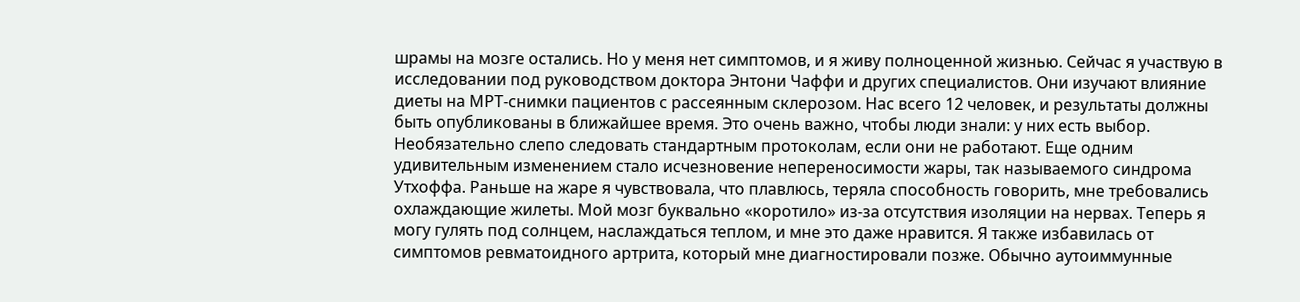шрамы на мозге остались. Но у меня нет симптомов, и я живу полноценной жизнью. Сейчас я участвую в исследовании под руководством доктора Энтони Чаффи и других специалистов. Они изучают влияние диеты на МРТ-снимки пациентов с рассеянным склерозом. Нас всего 12 человек, и результаты должны быть опубликованы в ближайшее время. Это очень важно, чтобы люди знали: у них есть выбор.
Необязательно слепо следовать стандартным протоколам, если они не работают. Еще одним удивительным изменением стало исчезновение непереносимости жары, так называемого синдрома Утхоффа. Раньше на жаре я чувствовала, что плавлюсь, теряла способность говорить, мне требовались охлаждающие жилеты. Мой мозг буквально «коротило» из-за отсутствия изоляции на нервах. Теперь я могу гулять под солнцем, наслаждаться теплом, и мне это даже нравится. Я также избавилась от симптомов ревматоидного артрита, который мне диагностировали позже. Обычно аутоиммунные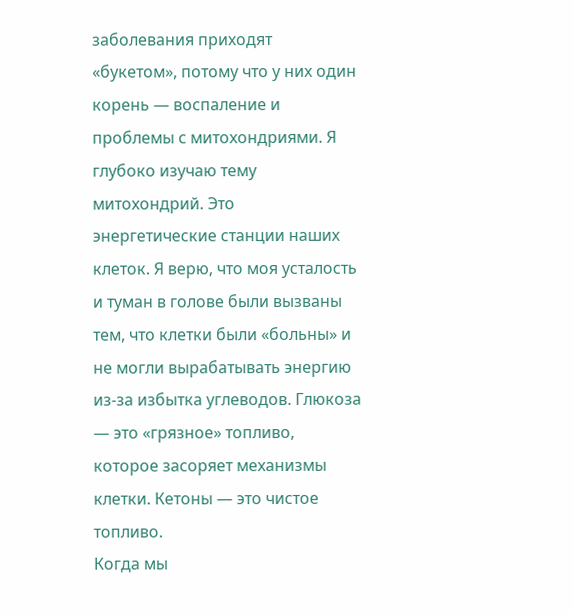заболевания приходят «букетом», потому что у них один корень — воспаление и проблемы с митохондриями. Я глубоко изучаю тему митохондрий. Это энергетические станции наших клеток. Я верю, что моя усталость и туман в голове были вызваны тем, что клетки были «больны» и не могли вырабатывать энергию из-за избытка углеводов. Глюкоза — это «грязное» топливо, которое засоряет механизмы клетки. Кетоны — это чистое топливо.
Когда мы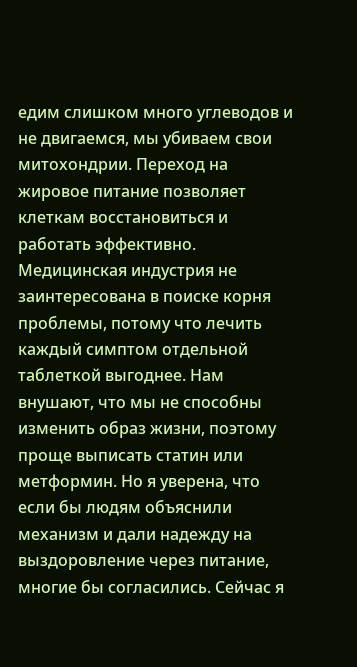едим слишком много углеводов и не двигаемся, мы убиваем свои митохондрии. Переход на жировое питание позволяет клеткам восстановиться и работать эффективно. Медицинская индустрия не заинтересована в поиске корня проблемы, потому что лечить каждый симптом отдельной таблеткой выгоднее. Нам внушают, что мы не способны изменить образ жизни, поэтому проще выписать статин или метформин. Но я уверена, что если бы людям объяснили механизм и дали надежду на выздоровление через питание, многие бы согласились. Сейчас я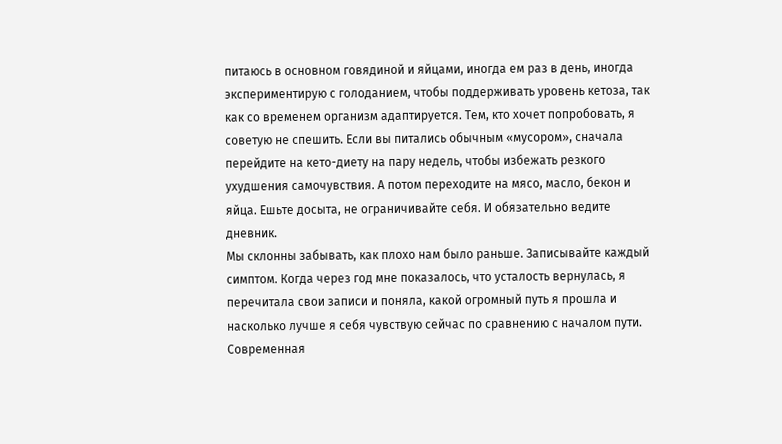питаюсь в основном говядиной и яйцами, иногда ем раз в день, иногда экспериментирую с голоданием, чтобы поддерживать уровень кетоза, так как со временем организм адаптируется. Тем, кто хочет попробовать, я советую не спешить. Если вы питались обычным «мусором», сначала перейдите на кето-диету на пару недель, чтобы избежать резкого ухудшения самочувствия. А потом переходите на мясо, масло, бекон и яйца. Ешьте досыта, не ограничивайте себя. И обязательно ведите дневник.
Мы склонны забывать, как плохо нам было раньше. Записывайте каждый симптом. Когда через год мне показалось, что усталость вернулась, я перечитала свои записи и поняла, какой огромный путь я прошла и насколько лучше я себя чувствую сейчас по сравнению с началом пути. Современная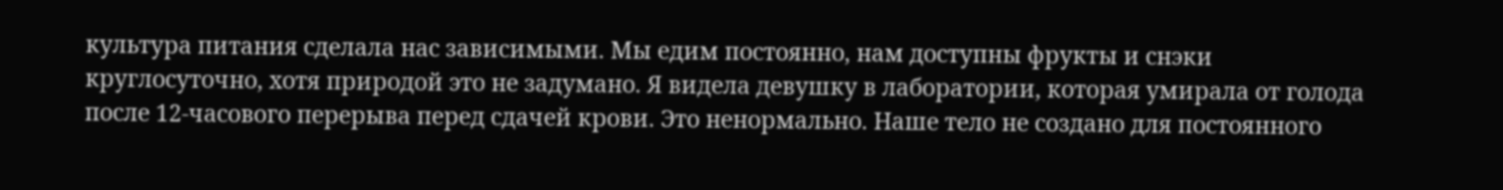культура питания сделала нас зависимыми. Мы едим постоянно, нам доступны фрукты и снэки круглосуточно, хотя природой это не задумано. Я видела девушку в лаборатории, которая умирала от голода после 12-часового перерыва перед сдачей крови. Это ненормально. Наше тело не создано для постоянного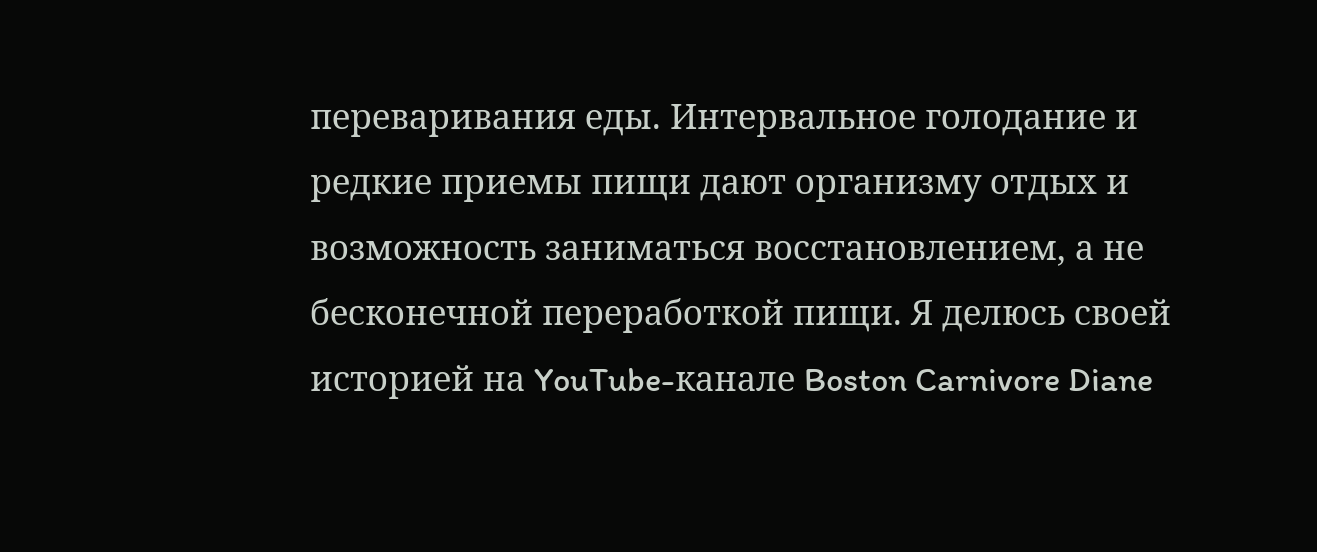переваривания еды. Интервальное голодание и редкие приемы пищи дают организму отдых и возможность заниматься восстановлением, а не бесконечной переработкой пищи. Я делюсь своей историей на YouTube-канале Boston Carnivore Diane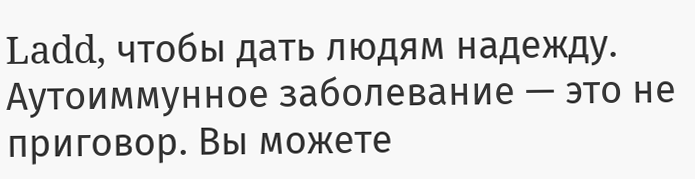Ladd, чтобы дать людям надежду. Аутоиммунное заболевание — это не приговор. Вы можете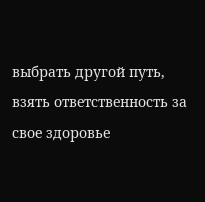выбрать другой путь, взять ответственность за свое здоровье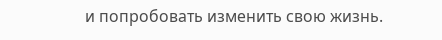и попробовать изменить свою жизнь.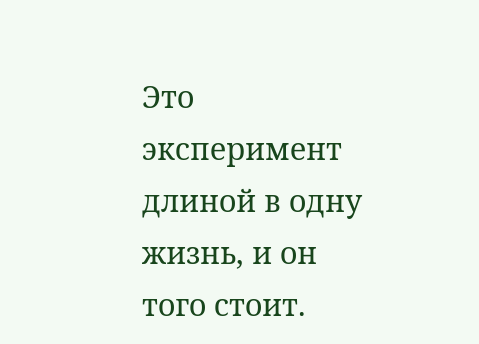Это эксперимент длиной в одну жизнь, и он того стоит.